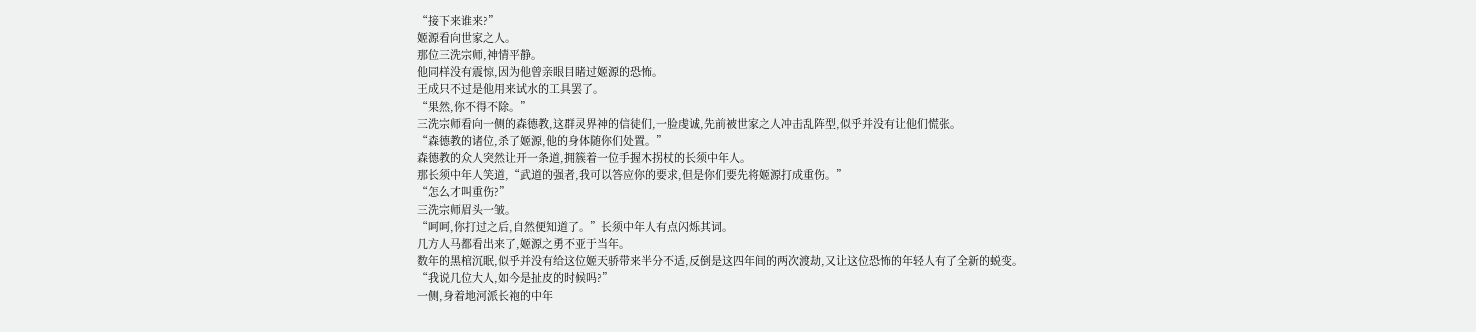“接下来谁来?”
姬源看向世家之人。
那位三洗宗师,神情平静。
他同样没有震惊,因为他曾亲眼目睹过姬源的恐怖。
王成只不过是他用来试水的工具罢了。
“果然,你不得不除。”
三洗宗师看向一侧的森德教,这群灵界神的信徒们,一脸虔诚,先前被世家之人冲击乱阵型,似乎并没有让他们慌张。
“森德教的诸位,杀了姬源,他的身体随你们处置。”
森德教的众人突然让开一条道,拥簇着一位手握木拐杖的长须中年人。
那长须中年人笑道,“武道的强者,我可以答应你的要求,但是你们要先将姬源打成重伤。”
“怎么才叫重伤?”
三洗宗师眉头一皱。
“呵呵,你打过之后,自然便知道了。”长须中年人有点闪烁其词。
几方人马都看出来了,姬源之勇不亚于当年。
数年的黑棺沉眠,似乎并没有给这位姬天骄带来半分不适,反倒是这四年间的两次渡劫,又让这位恐怖的年轻人有了全新的蜕变。
“我说几位大人,如今是扯皮的时候吗?”
一侧,身着地河派长袍的中年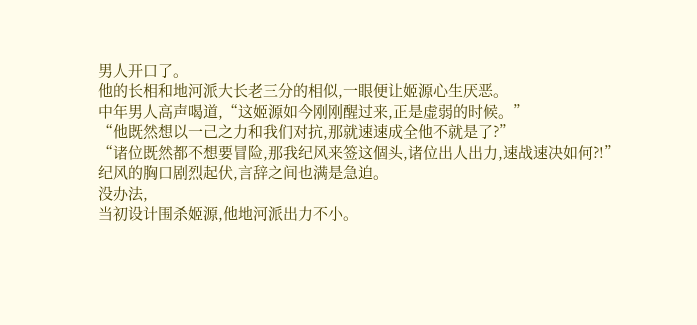男人开口了。
他的长相和地河派大长老三分的相似,一眼便让姬源心生厌恶。
中年男人高声喝道,“这姬源如今刚刚醒过来,正是虚弱的时候。”
“他既然想以一己之力和我们对抗,那就速速成全他不就是了?”
“诸位既然都不想要冒险,那我纪风来签这個头,诸位出人出力,速战速决如何?!”
纪风的胸口剧烈起伏,言辞之间也满是急迫。
没办法,
当初设计围杀姬源,他地河派出力不小。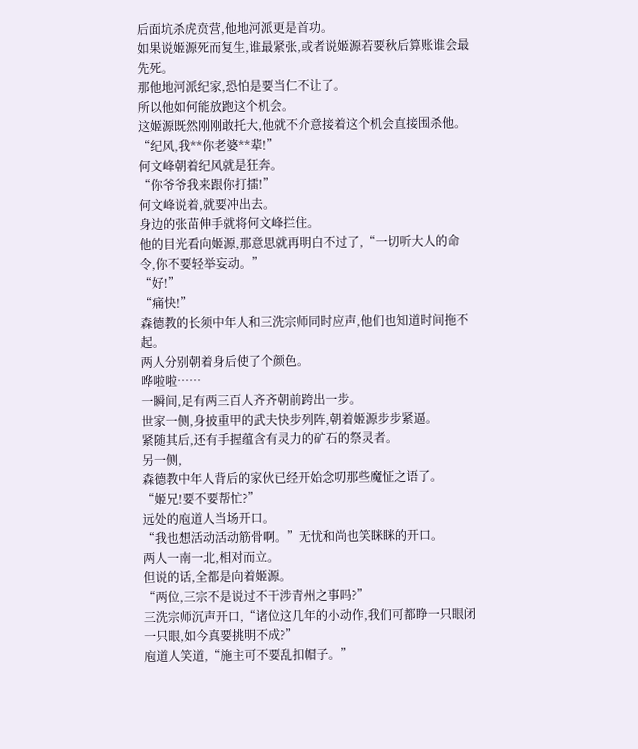后面坑杀虎贲营,他地河派更是首功。
如果说姬源死而复生,谁最紧张,或者说姬源若要秋后算账谁会最先死。
那他地河派纪家,恐怕是要当仁不让了。
所以他如何能放跑这个机会。
这姬源既然刚刚敢托大,他就不介意接着这个机会直接围杀他。
“纪风,我**你老婆**辈!”
何文峰朝着纪风就是狂奔。
“你爷爷我来跟你打擂!”
何文峰说着,就要冲出去。
身边的张苗伸手就将何文峰拦住。
他的目光看向姬源,那意思就再明白不过了,“一切听大人的命令,你不要轻举妄动。”
“好!”
“痛快!”
森德教的长须中年人和三洗宗师同时应声,他们也知道时间拖不起。
两人分别朝着身后使了个颜色。
哗啦啦……
一瞬间,足有两三百人齐齐朝前跨出一步。
世家一侧,身披重甲的武夫快步列阵,朝着姬源步步紧逼。
紧随其后,还有手握蕴含有灵力的矿石的祭灵者。
另一侧,
森德教中年人背后的家伙已经开始念叨那些魔怔之语了。
“姬兄!要不要帮忙?”
远处的庖道人当场开口。
“我也想活动活动筋骨啊。”无忧和尚也笑眯眯的开口。
两人一南一北,相对而立。
但说的话,全都是向着姬源。
“两位,三宗不是说过不干涉青州之事吗?”
三洗宗师沉声开口,“诸位这几年的小动作,我们可都睁一只眼闭一只眼,如今真要挑明不成?”
庖道人笑道,“施主可不要乱扣帽子。”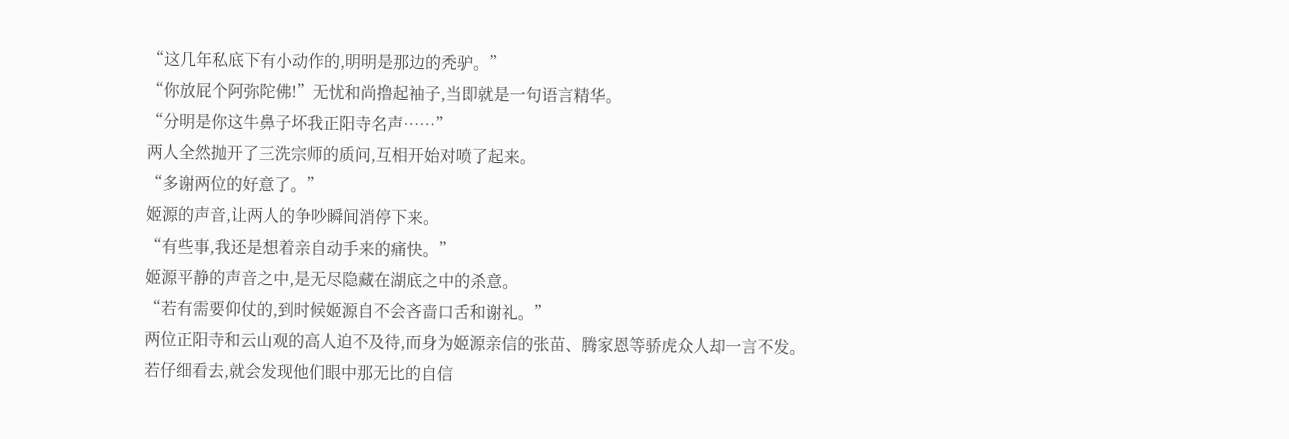“这几年私底下有小动作的,明明是那边的秃驴。”
“你放屁个阿弥陀佛!”无忧和尚撸起袖子,当即就是一句语言精华。
“分明是你这牛鼻子坏我正阳寺名声……”
两人全然抛开了三洗宗师的质问,互相开始对喷了起来。
“多谢两位的好意了。”
姬源的声音,让两人的争吵瞬间消停下来。
“有些事,我还是想着亲自动手来的痛快。”
姬源平静的声音之中,是无尽隐藏在湖底之中的杀意。
“若有需要仰仗的,到时候姬源自不会吝啬口舌和谢礼。”
两位正阳寺和云山观的高人迫不及待,而身为姬源亲信的张苗、腾家恩等骄虎众人却一言不发。
若仔细看去,就会发现他们眼中那无比的自信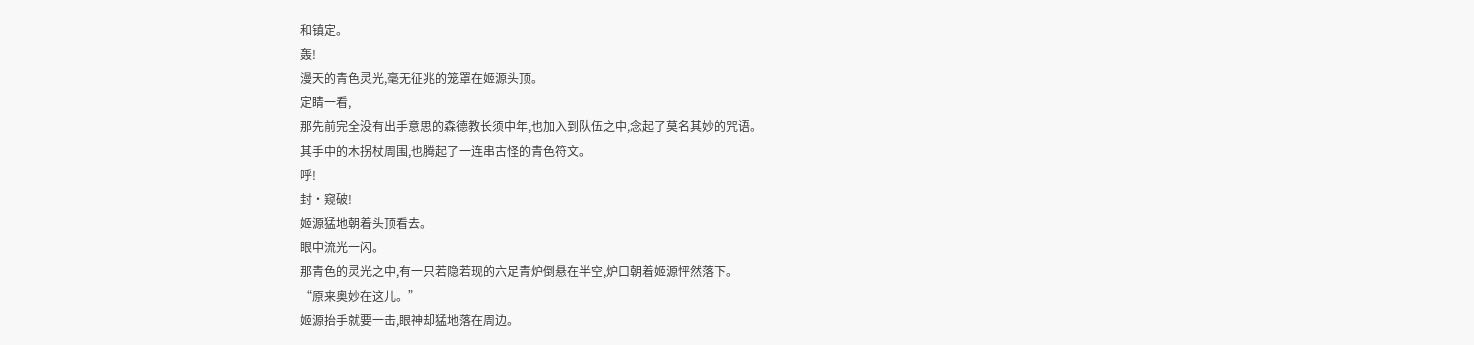和镇定。
轰!
漫天的青色灵光,毫无征兆的笼罩在姬源头顶。
定睛一看,
那先前完全没有出手意思的森德教长须中年,也加入到队伍之中,念起了莫名其妙的咒语。
其手中的木拐杖周围,也腾起了一连串古怪的青色符文。
呼!
封·窥破!
姬源猛地朝着头顶看去。
眼中流光一闪。
那青色的灵光之中,有一只若隐若现的六足青炉倒悬在半空,炉口朝着姬源怦然落下。
“原来奥妙在这儿。”
姬源抬手就要一击,眼神却猛地落在周边。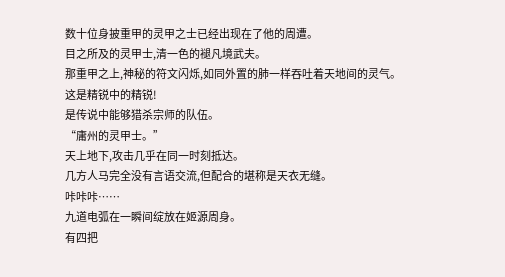数十位身披重甲的灵甲之士已经出现在了他的周遭。
目之所及的灵甲士,清一色的褪凡境武夫。
那重甲之上,神秘的符文闪烁,如同外置的肺一样吞吐着天地间的灵气。
这是精锐中的精锐!
是传说中能够猎杀宗师的队伍。
“庸州的灵甲士。”
天上地下,攻击几乎在同一时刻抵达。
几方人马完全没有言语交流,但配合的堪称是天衣无缝。
咔咔咔……
九道电弧在一瞬间绽放在姬源周身。
有四把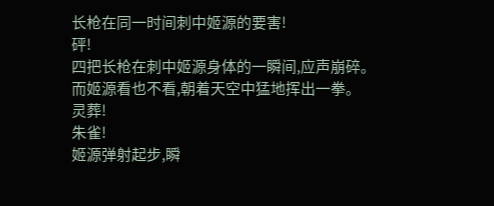长枪在同一时间刺中姬源的要害!
砰!
四把长枪在刺中姬源身体的一瞬间,应声崩碎。
而姬源看也不看,朝着天空中猛地挥出一拳。
灵葬!
朱雀!
姬源弹射起步,瞬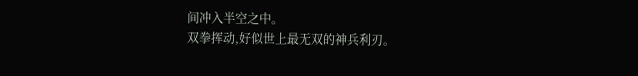间冲入半空之中。
双拳挥动,好似世上最无双的神兵利刃。